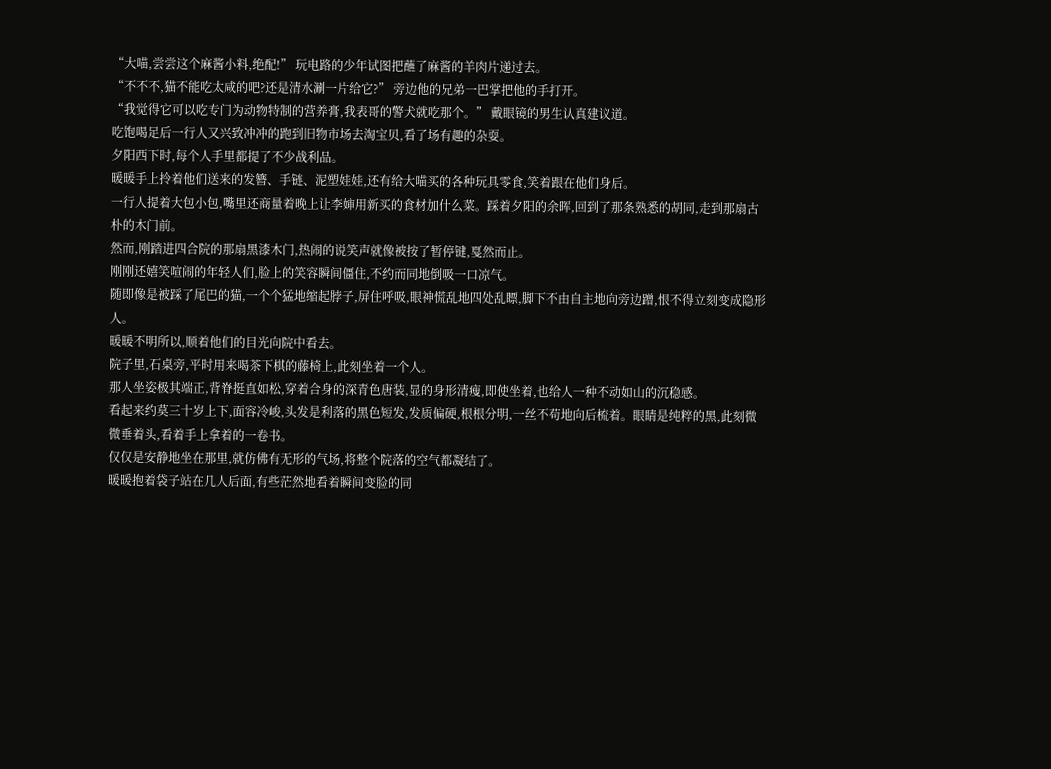“大喵,尝尝这个麻酱小料,绝配!” 玩电路的少年试图把蘸了麻酱的羊肉片递过去。
“不不不,猫不能吃太咸的吧?还是清水涮一片给它?” 旁边他的兄弟一巴掌把他的手打开。
“我觉得它可以吃专门为动物特制的营养膏,我表哥的警犬就吃那个。” 戴眼镜的男生认真建议道。
吃饱喝足后一行人又兴致冲冲的跑到旧物市场去淘宝贝,看了场有趣的杂耍。
夕阳西下时,每个人手里都提了不少战利品。
暖暖手上拎着他们送来的发簪、手链、泥塑娃娃,还有给大喵买的各种玩具零食,笑着跟在他们身后。
一行人提着大包小包,嘴里还商量着晚上让李婶用新买的食材加什么菜。踩着夕阳的余晖,回到了那条熟悉的胡同,走到那扇古朴的木门前。
然而,刚踏进四合院的那扇黑漆木门,热闹的说笑声就像被按了暂停键,戛然而止。
刚刚还嬉笑喧闹的年轻人们,脸上的笑容瞬间僵住,不约而同地倒吸一口凉气。
随即像是被踩了尾巴的猫,一个个猛地缩起脖子,屏住呼吸,眼神慌乱地四处乱瞟,脚下不由自主地向旁边蹭,恨不得立刻变成隐形人。
暖暖不明所以,顺着他们的目光向院中看去。
院子里,石桌旁,平时用来喝茶下棋的藤椅上,此刻坐着一个人。
那人坐姿极其端正,背脊挺直如松,穿着合身的深青色唐装,显的身形清瘦,即使坐着,也给人一种不动如山的沉稳感。
看起来约莫三十岁上下,面容冷峻,头发是利落的黑色短发,发质偏硬,根根分明,一丝不苟地向后梳着。眼睛是纯粹的黑,此刻微微垂着头,看着手上拿着的一卷书。
仅仅是安静地坐在那里,就仿佛有无形的气场,将整个院落的空气都凝结了。
暖暖抱着袋子站在几人后面,有些茫然地看着瞬间变脸的同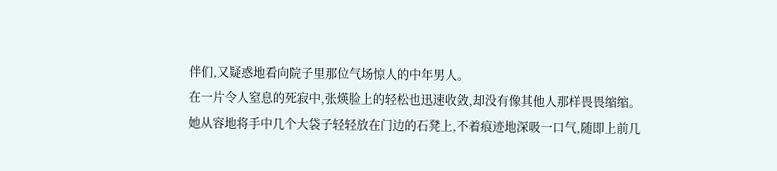伴们,又疑惑地看向院子里那位气场惊人的中年男人。
在一片令人窒息的死寂中,张煐脸上的轻松也迅速收敛,却没有像其他人那样畏畏缩缩。
她从容地将手中几个大袋子轻轻放在门边的石凳上,不着痕迹地深吸一口气,随即上前几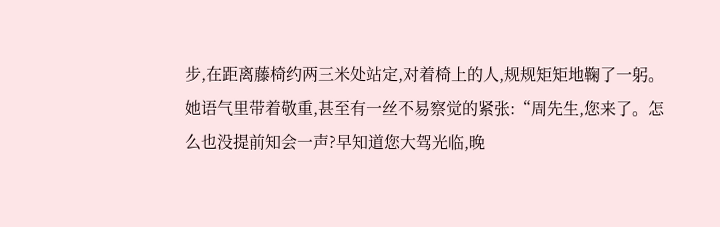步,在距离藤椅约两三米处站定,对着椅上的人,规规矩矩地鞠了一躬。
她语气里带着敬重,甚至有一丝不易察觉的紧张:“周先生,您来了。怎么也没提前知会一声?早知道您大驾光临,晚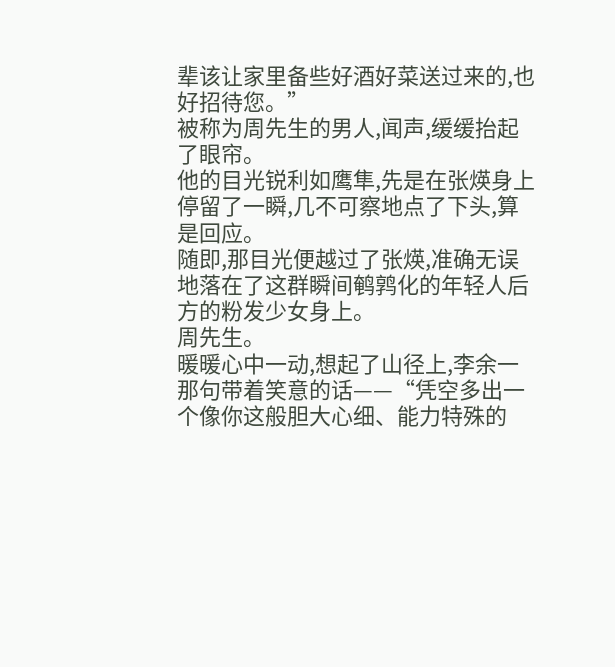辈该让家里备些好酒好菜送过来的,也好招待您。”
被称为周先生的男人,闻声,缓缓抬起了眼帘。
他的目光锐利如鹰隼,先是在张煐身上停留了一瞬,几不可察地点了下头,算是回应。
随即,那目光便越过了张煐,准确无误地落在了这群瞬间鹌鹑化的年轻人后方的粉发少女身上。
周先生。
暖暖心中一动,想起了山径上,李余一那句带着笑意的话——“凭空多出一个像你这般胆大心细、能力特殊的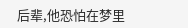后辈,他恐怕在梦里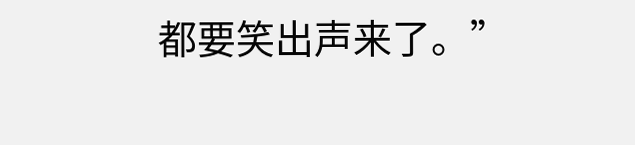都要笑出声来了。”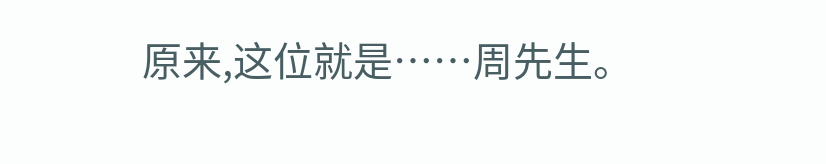原来,这位就是……周先生。